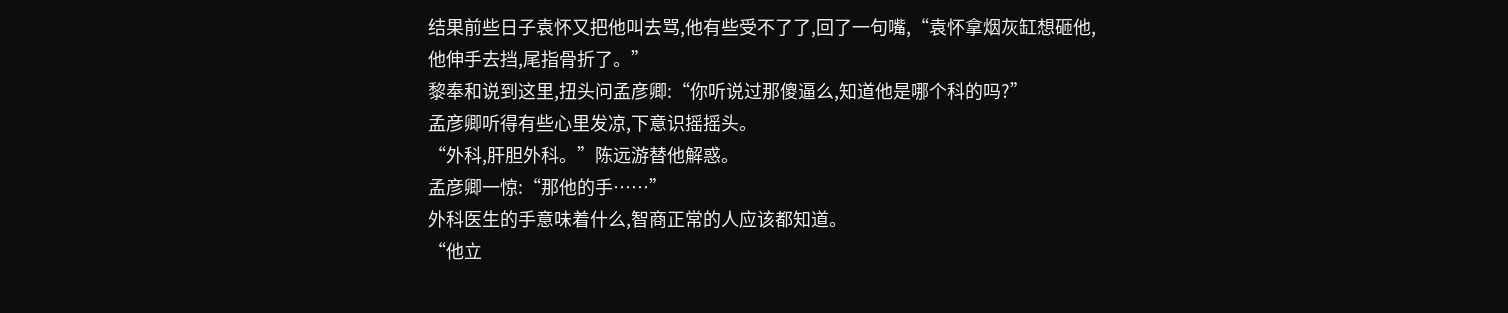结果前些日子袁怀又把他叫去骂,他有些受不了了,回了一句嘴,“袁怀拿烟灰缸想砸他,他伸手去挡,尾指骨折了。”
黎奉和说到这里,扭头问孟彦卿:“你听说过那傻逼么,知道他是哪个科的吗?”
孟彦卿听得有些心里发凉,下意识摇摇头。
“外科,肝胆外科。”陈远游替他解惑。
孟彦卿一惊:“那他的手……”
外科医生的手意味着什么,智商正常的人应该都知道。
“他立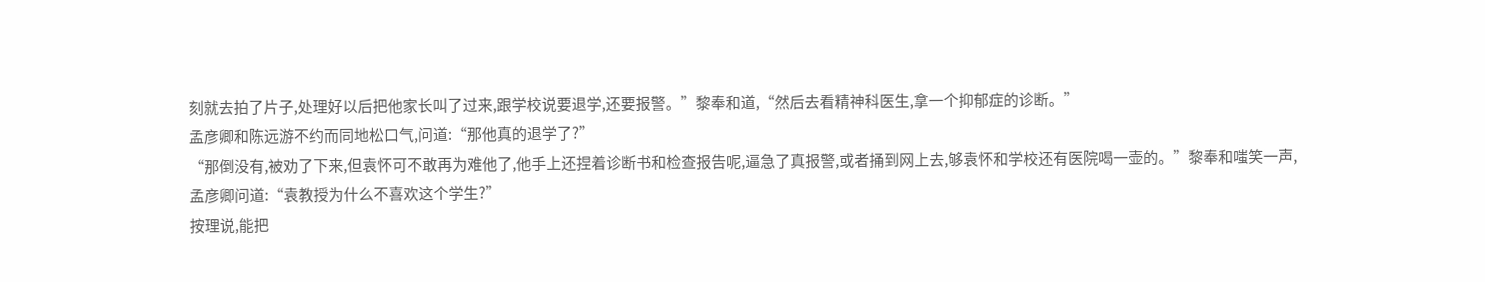刻就去拍了片子,处理好以后把他家长叫了过来,跟学校说要退学,还要报警。”黎奉和道,“然后去看精神科医生,拿一个抑郁症的诊断。”
孟彦卿和陈远游不约而同地松口气,问道:“那他真的退学了?”
“那倒没有,被劝了下来,但袁怀可不敢再为难他了,他手上还捏着诊断书和检查报告呢,逼急了真报警,或者捅到网上去,够袁怀和学校还有医院喝一壶的。”黎奉和嗤笑一声,
孟彦卿问道:“袁教授为什么不喜欢这个学生?”
按理说,能把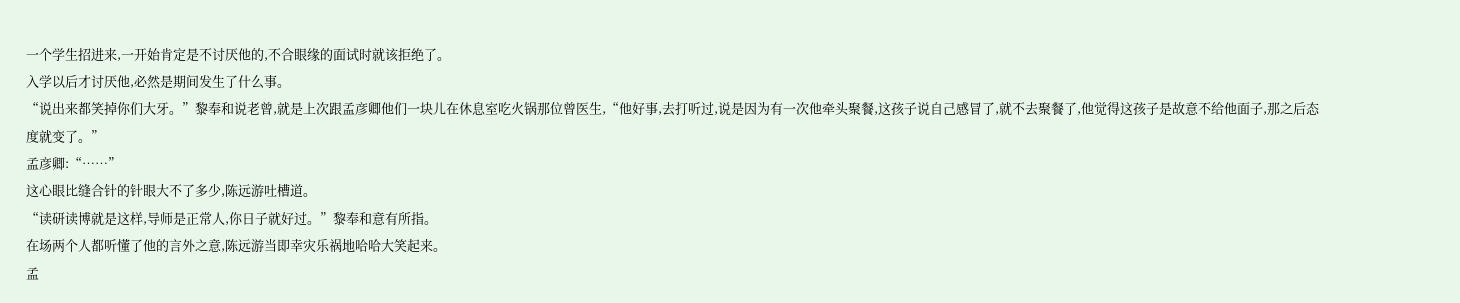一个学生招进来,一开始肯定是不讨厌他的,不合眼缘的面试时就该拒绝了。
入学以后才讨厌他,必然是期间发生了什么事。
“说出来都笑掉你们大牙。”黎奉和说老曾,就是上次跟孟彦卿他们一块儿在休息室吃火锅那位曾医生,“他好事,去打听过,说是因为有一次他牵头聚餐,这孩子说自己感冒了,就不去聚餐了,他觉得这孩子是故意不给他面子,那之后态度就变了。”
孟彦卿:“……”
这心眼比缝合针的针眼大不了多少,陈远游吐槽道。
“读研读博就是这样,导师是正常人,你日子就好过。”黎奉和意有所指。
在场两个人都听懂了他的言外之意,陈远游当即幸灾乐祸地哈哈大笑起来。
孟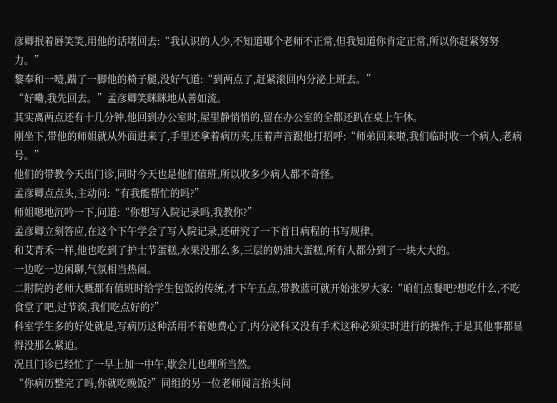彦卿抿着唇笑笑,用他的话堵回去:“我认识的人少,不知道哪个老师不正常,但我知道你肯定正常,所以你赶紧努努力。”
黎奉和一噎,踹了一脚他的椅子腿,没好气道:“到两点了,赶紧滚回内分泌上班去。”
“好嘞,我先回去。”孟彦卿笑眯眯地从善如流。
其实离两点还有十几分钟,他回到办公室时,屋里静悄悄的,留在办公室的全都还趴在桌上午休。
刚坐下,带他的师姐就从外面进来了,手里还拿着病历夹,压着声音跟他打招呼:“师弟回来啦,我们临时收一个病人,老病号。”
他们的带教今天出门诊,同时今天也是他们值班,所以收多少病人都不奇怪。
孟彦卿点点头,主动问:“有我能帮忙的吗?”
师姐嗯地沉吟一下,问道:“你想写入院记录吗,我教你?”
孟彦卿立刻答应,在这个下午学会了写入院记录,还研究了一下首日病程的书写规律。
和艾青禾一样,他也吃到了护士节蛋糕,水果没那么多,三层的奶油大蛋糕,所有人都分到了一块大大的。
一边吃一边闲聊,气氛相当热闹。
二附院的老师大概都有值班时给学生包饭的传统,才下午五点,带教蓝可就开始张罗大家:“咱们点餐吧?想吃什么,不吃食堂了吧,过节诶,我们吃点好的?”
科室学生多的好处就是,写病历这种活用不着她费心了,内分泌科又没有手术这种必须实时进行的操作,于是其他事都显得没那么紧迫。
况且门诊已经忙了一早上加一中午,歇会儿也理所当然。
“你病历整完了吗,你就吃晚饭?”同组的另一位老师闻言抬头问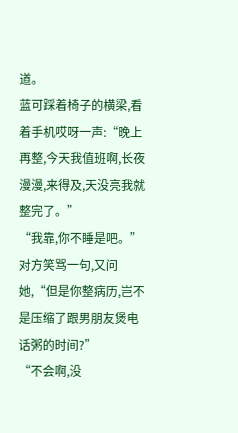道。
蓝可踩着椅子的横梁,看着手机哎呀一声:“晚上再整,今天我值班啊,长夜漫漫,来得及,天没亮我就整完了。”
“我靠,你不睡是吧。”对方笑骂一句,又问她,“但是你整病历,岂不是压缩了跟男朋友煲电话粥的时间?”
“不会啊,没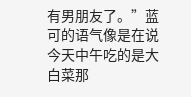有男朋友了。”蓝可的语气像是在说今天中午吃的是大白菜那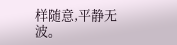样随意,平静无波。